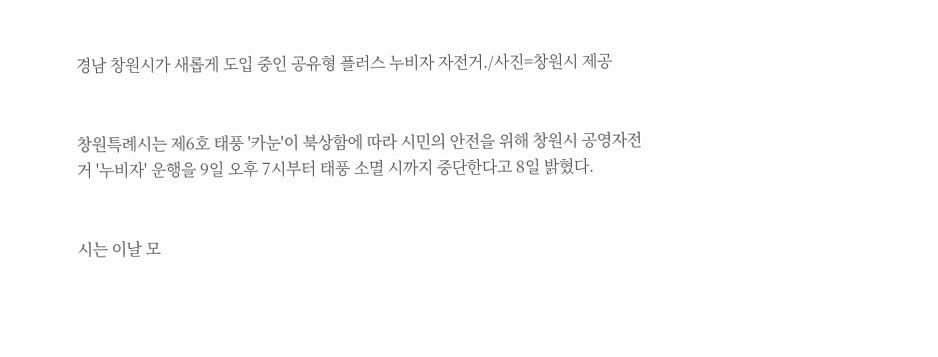경남 창원시가 새롭게 도입 중인 공유형 플러스 누비자 자전거./사진=창원시 제공


창원특례시는 제6호 태풍 '카눈'이 북상함에 따라 시민의 안전을 위해 창원시 공영자전거 '누비자' 운행을 9일 오후 7시부터 태풍 소멸 시까지 중단한다고 8일 밝혔다.


시는 이날 모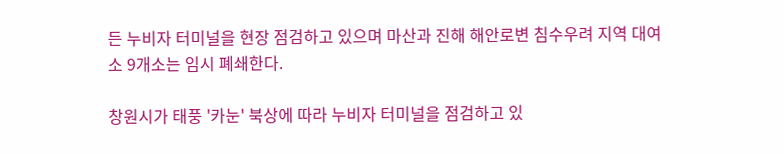든 누비자 터미널을 현장 점검하고 있으며 마산과 진해 해안로변 침수우려 지역 대여소 9개소는 임시 폐쇄한다.

창원시가 태풍 '카눈' 북상에 따라 누비자 터미널을 점검하고 있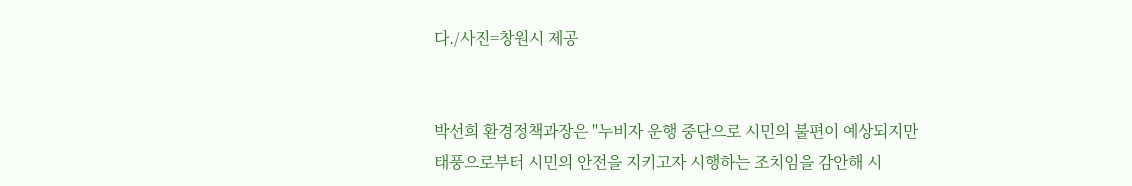다./사진=창원시 제공


박선희 환경정책과장은 "누비자 운행 중단으로 시민의 불편이 예상되지만 태풍으로부터 시민의 안전을 지키고자 시행하는 조치임을 감안해 시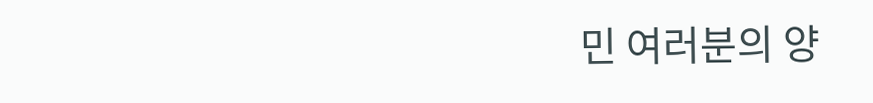민 여러분의 양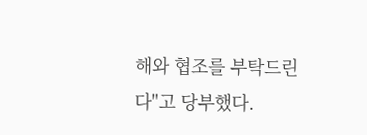해와 협조를 부탁드린다"고 당부했다.